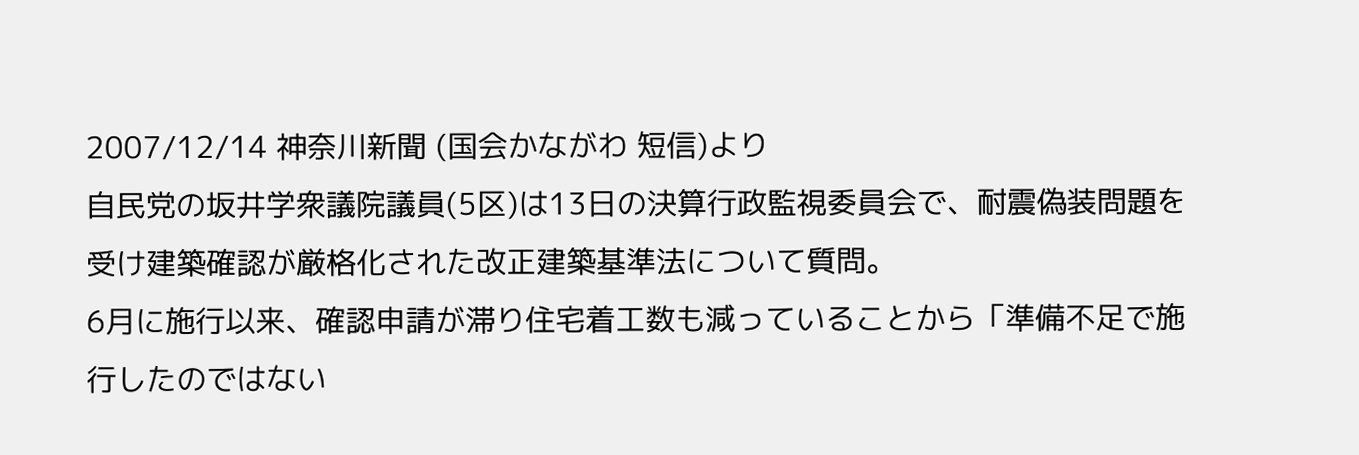2007/12/14 神奈川新聞 (国会かながわ 短信)より
自民党の坂井学衆議院議員(5区)は13日の決算行政監視委員会で、耐震偽装問題を受け建築確認が厳格化された改正建築基準法について質問。
6月に施行以来、確認申請が滞り住宅着工数も減っていることから「準備不足で施行したのではない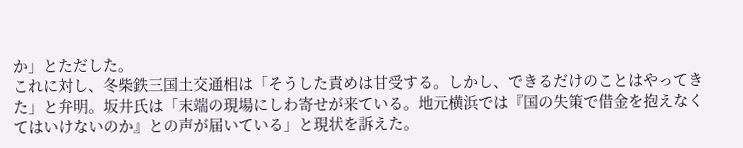か」とただした。
これに対し、冬柴鉄三国土交通相は「そうした責めは甘受する。しかし、できるだけのことはやってきた」と弁明。坂井氏は「末端の現場にしわ寄せが来ている。地元横浜では『国の失策で借金を抱えなくてはいけないのか』との声が届いている」と現状を訴えた。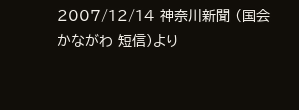2007/12/14 神奈川新聞 (国会かながわ 短信)より